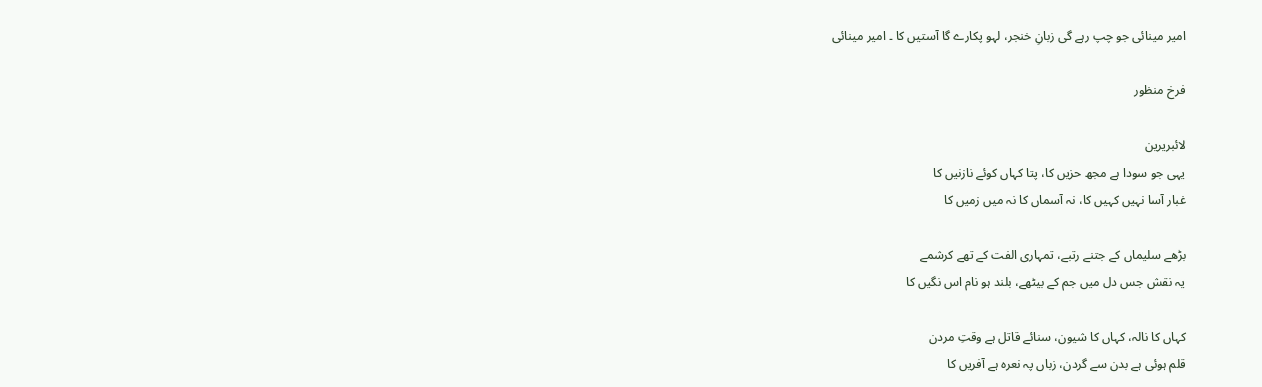امیر مینائی جو چپ رہے گی زبانِ خنجر، لہو پکارے گا آستیں کا ۔ امیر مینائی

فرخ منظور

لائبریرین
یہی جو سودا ہے مجھ حزیں کا، پتا کہاں کوئے نازنیں کا
غبار آسا نہیں کہیں کا، نہ آسماں کا نہ میں زمیں کا

بڑھے سلیماں کے جتنے رتبے، تمہاری الفت کے تھے کرشمے
یہ نقش جس دل میں جم کے بیٹھے، بلند ہو نام اس نگیں کا

کہاں کا نالہ، کہاں کا شیون، سنائے قاتل ہے وقتِ مردن
قلم ہوئی ہے بدن سے گردن، زباں پہ نعرہ ہے آفریں کا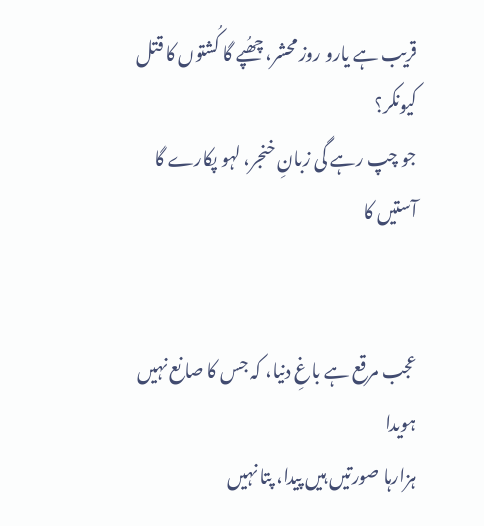قریب ہے یارو روز محشر، چھُپے گا کُشتوں کا قتل کیونکر؟
جو چپ رہے گی زبانِ خنجر، لہو پکارے گا آستیں کا


عجب مرقع ہے باغِ دنیا، کہ جس کا صانع نہیں ہویدا
ہزارہا صورتیں ہیں پیدا، پتا نہیں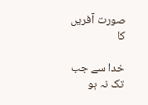صورت آفریں کا

خدا سے جب تک نہ ہو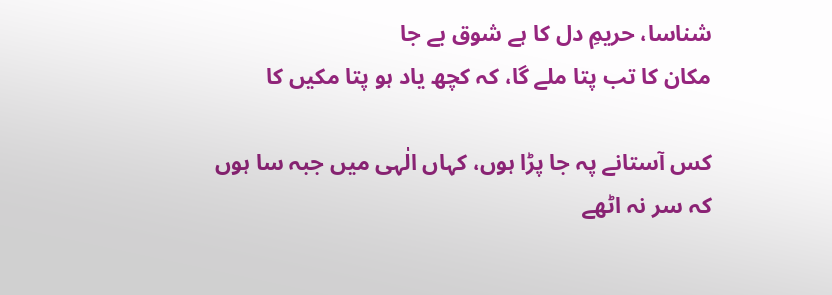شناسا، حریمِ دل کا ہے شوق بے جا
مکان کا تب پتا ملے گا، کہ کچھ یاد ہو پتا مکیں کا

کس آستانے پہ جا پڑا ہوں، کہاں الٰہی میں جبہ سا ہوں
کہ سر نہ اٹھے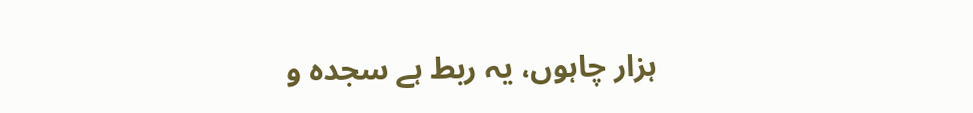ہزار چاہوں، یہ ربط ہے سجدہ و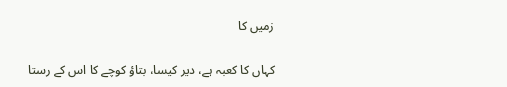زمیں کا

کہاں کا کعبہ ہے، دیر کیسا، بتاؤ کوچے کا اس کے رستا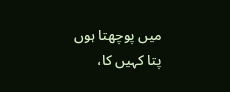میں پوچھتا ہوں پتا کہیں کا،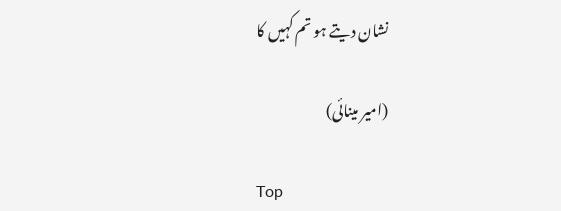نشان دیتے ہو تم کہیں کا

(امیر مینائی)

Top